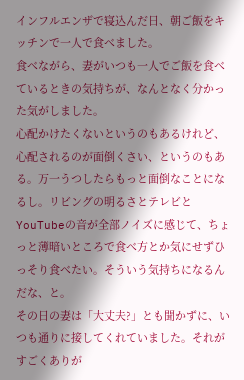インフルエンザで寝込んだ日、朝ご飯をキッチンで一人で食べました。
食べながら、妻がいつも一人でご飯を食べているときの気持ちが、なんとなく分かった気がしました。
心配かけたくないというのもあるけれど、心配されるのが面倒くさい、というのもある。万一うつしたらもっと面倒なことになるし。リビングの明るさとテレビとYouTubeの音が全部ノイズに感じて、ちょっと薄暗いところで食べ方とか気にせずひっそり食べたい。そういう気持ちになるんだな、と。
その日の妻は「大丈夫?」とも聞かずに、いつも通りに接してくれていました。それがすごくありが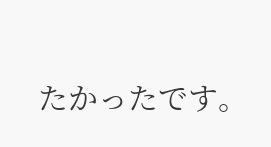たかったです。